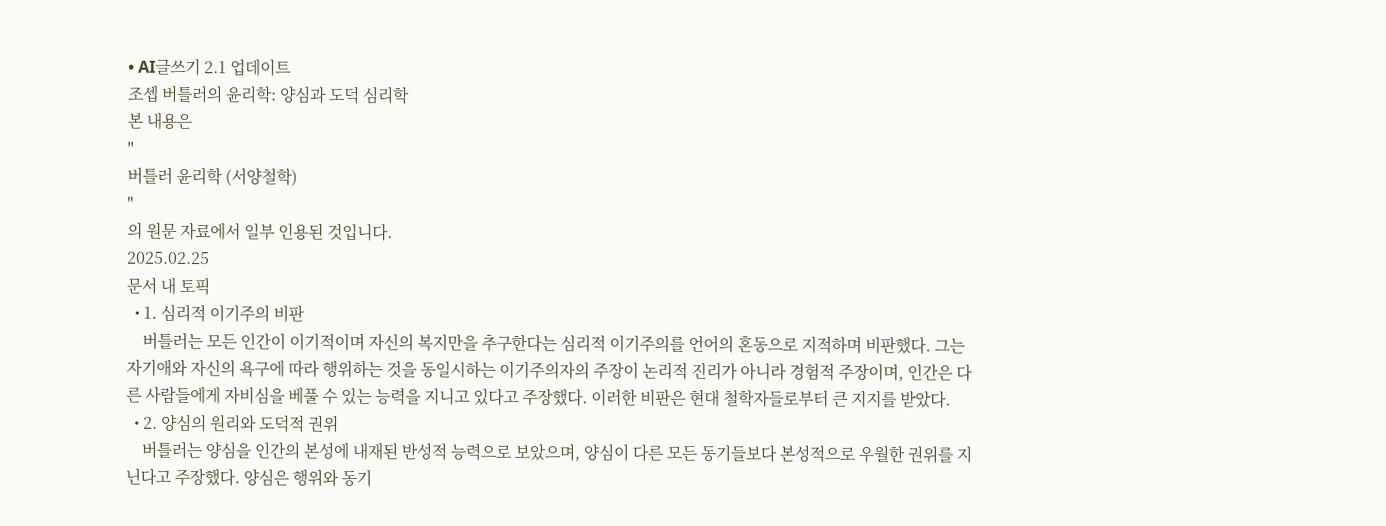• AI글쓰기 2.1 업데이트
조셉 버틀러의 윤리학: 양심과 도덕 심리학
본 내용은
"
버틀러 윤리학 (서양철학)
"
의 원문 자료에서 일부 인용된 것입니다.
2025.02.25
문서 내 토픽
  • 1. 심리적 이기주의 비판
    버틀러는 모든 인간이 이기적이며 자신의 복지만을 추구한다는 심리적 이기주의를 언어의 혼동으로 지적하며 비판했다. 그는 자기애와 자신의 욕구에 따라 행위하는 것을 동일시하는 이기주의자의 주장이 논리적 진리가 아니라 경험적 주장이며, 인간은 다른 사람들에게 자비심을 베풀 수 있는 능력을 지니고 있다고 주장했다. 이러한 비판은 현대 철학자들로부터 큰 지지를 받았다.
  • 2. 양심의 원리와 도덕적 권위
    버틀러는 양심을 인간의 본성에 내재된 반성적 능력으로 보았으며, 양심이 다른 모든 동기들보다 본성적으로 우월한 권위를 지닌다고 주장했다. 양심은 행위와 동기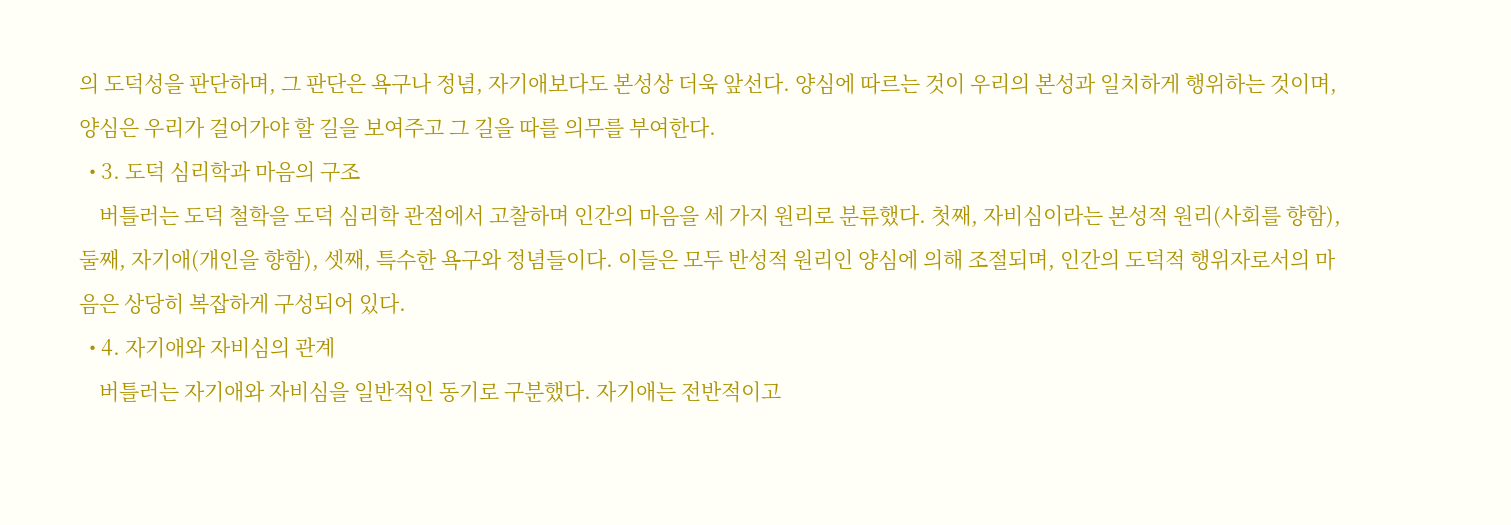의 도덕성을 판단하며, 그 판단은 욕구나 정념, 자기애보다도 본성상 더욱 앞선다. 양심에 따르는 것이 우리의 본성과 일치하게 행위하는 것이며, 양심은 우리가 걸어가야 할 길을 보여주고 그 길을 따를 의무를 부여한다.
  • 3. 도덕 심리학과 마음의 구조
    버틀러는 도덕 철학을 도덕 심리학 관점에서 고찰하며 인간의 마음을 세 가지 원리로 분류했다. 첫째, 자비심이라는 본성적 원리(사회를 향함), 둘째, 자기애(개인을 향함), 셋째, 특수한 욕구와 정념들이다. 이들은 모두 반성적 원리인 양심에 의해 조절되며, 인간의 도덕적 행위자로서의 마음은 상당히 복잡하게 구성되어 있다.
  • 4. 자기애와 자비심의 관계
    버틀러는 자기애와 자비심을 일반적인 동기로 구분했다. 자기애는 전반적이고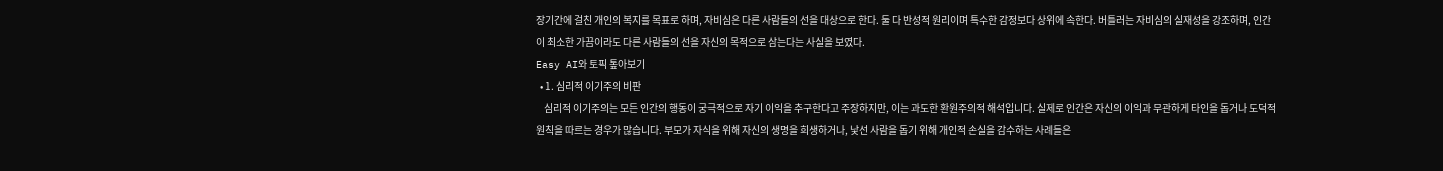장기간에 걸친 개인의 복지를 목표로 하며, 자비심은 다른 사람들의 선을 대상으로 한다. 둘 다 반성적 원리이며 특수한 감정보다 상위에 속한다. 버틀러는 자비심의 실재성을 강조하며, 인간이 최소한 가끔이라도 다른 사람들의 선을 자신의 목적으로 삼는다는 사실을 보였다.
Easy AI와 토픽 톺아보기
  • 1. 심리적 이기주의 비판
    심리적 이기주의는 모든 인간의 행동이 궁극적으로 자기 이익을 추구한다고 주장하지만, 이는 과도한 환원주의적 해석입니다. 실제로 인간은 자신의 이익과 무관하게 타인을 돕거나 도덕적 원칙을 따르는 경우가 많습니다. 부모가 자식을 위해 자신의 생명을 희생하거나, 낯선 사람을 돕기 위해 개인적 손실을 감수하는 사례들은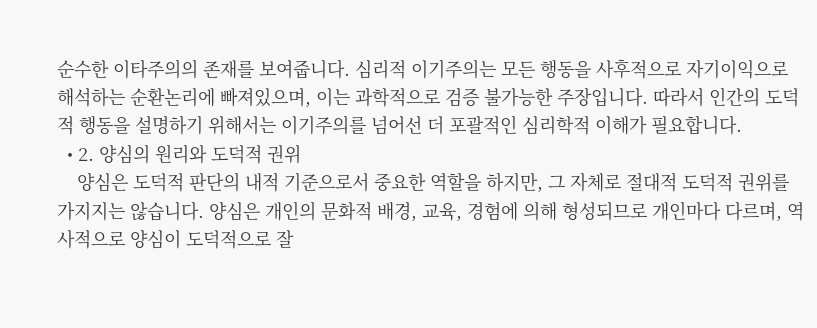순수한 이타주의의 존재를 보여줍니다. 심리적 이기주의는 모든 행동을 사후적으로 자기이익으로 해석하는 순환논리에 빠져있으며, 이는 과학적으로 검증 불가능한 주장입니다. 따라서 인간의 도덕적 행동을 설명하기 위해서는 이기주의를 넘어선 더 포괄적인 심리학적 이해가 필요합니다.
  • 2. 양심의 원리와 도덕적 권위
    양심은 도덕적 판단의 내적 기준으로서 중요한 역할을 하지만, 그 자체로 절대적 도덕적 권위를 가지지는 않습니다. 양심은 개인의 문화적 배경, 교육, 경험에 의해 형성되므로 개인마다 다르며, 역사적으로 양심이 도덕적으로 잘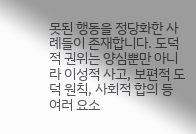못된 행동을 정당화한 사례들이 존재합니다. 도덕적 권위는 양심뿐만 아니라 이성적 사고, 보편적 도덕 원칙, 사회적 합의 등 여러 요소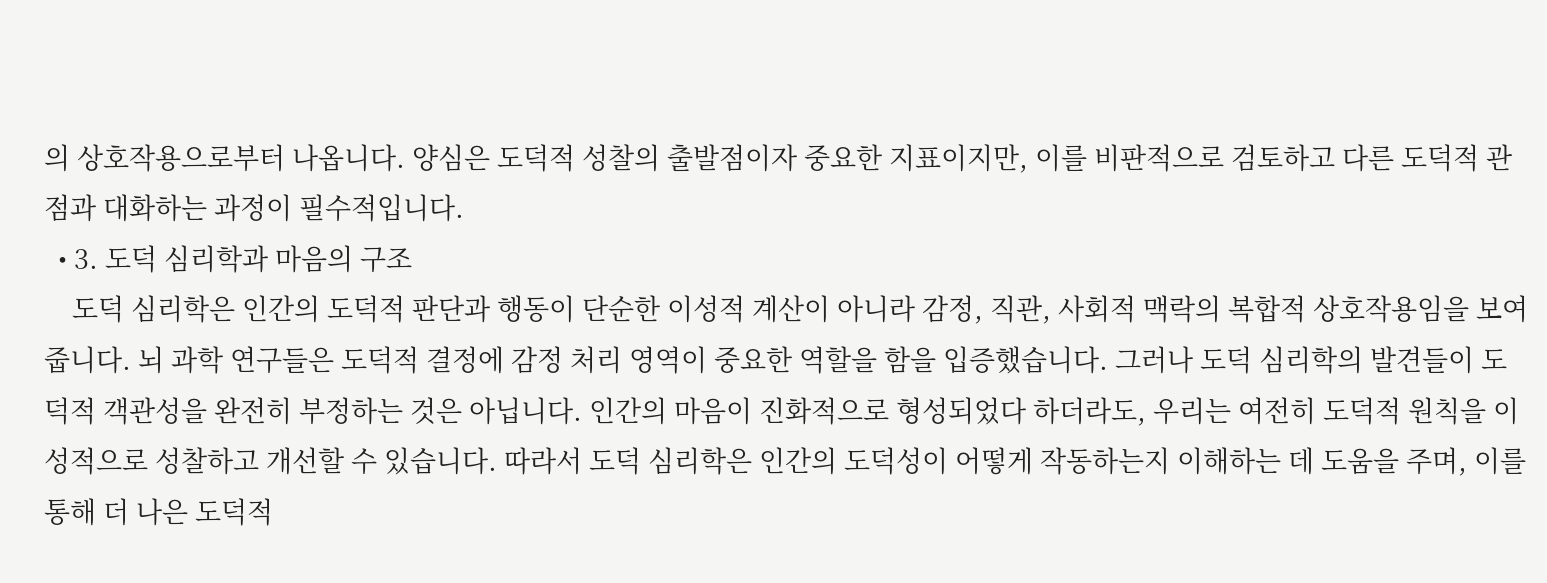의 상호작용으로부터 나옵니다. 양심은 도덕적 성찰의 출발점이자 중요한 지표이지만, 이를 비판적으로 검토하고 다른 도덕적 관점과 대화하는 과정이 필수적입니다.
  • 3. 도덕 심리학과 마음의 구조
    도덕 심리학은 인간의 도덕적 판단과 행동이 단순한 이성적 계산이 아니라 감정, 직관, 사회적 맥락의 복합적 상호작용임을 보여줍니다. 뇌 과학 연구들은 도덕적 결정에 감정 처리 영역이 중요한 역할을 함을 입증했습니다. 그러나 도덕 심리학의 발견들이 도덕적 객관성을 완전히 부정하는 것은 아닙니다. 인간의 마음이 진화적으로 형성되었다 하더라도, 우리는 여전히 도덕적 원칙을 이성적으로 성찰하고 개선할 수 있습니다. 따라서 도덕 심리학은 인간의 도덕성이 어떻게 작동하는지 이해하는 데 도움을 주며, 이를 통해 더 나은 도덕적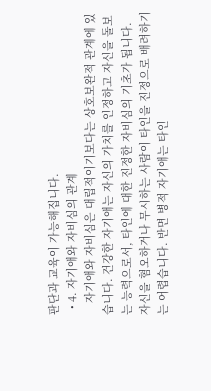판단과 교육이 가능해집니다.
  • 4. 자기애와 자비심의 관계
    자기애와 자비심은 대립적이기보다는 상호보완적 관계에 있습니다. 건강한 자기애는 자신의 가치를 인정하고 자신을 돌보는 능력으로서, 타인에 대한 진정한 자비심의 기초가 됩니다. 자신을 혐오하거나 무시하는 사람이 타인을 진정으로 배려하기는 어렵습니다. 반면 병적 자기애는 타인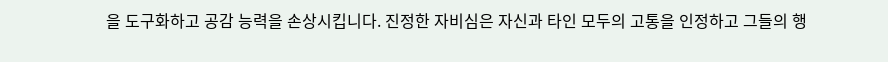을 도구화하고 공감 능력을 손상시킵니다. 진정한 자비심은 자신과 타인 모두의 고통을 인정하고 그들의 행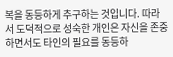복을 동등하게 추구하는 것입니다. 따라서 도덕적으로 성숙한 개인은 자신을 존중하면서도 타인의 필요를 동등하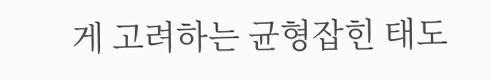게 고려하는 균형잡힌 태도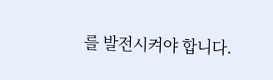를 발전시켜야 합니다.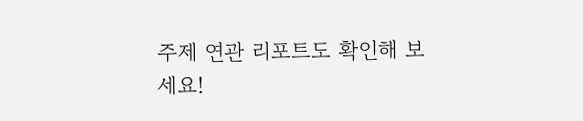주제 연관 리포트도 확인해 보세요!